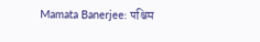Mamata Banerjee: पश्चिम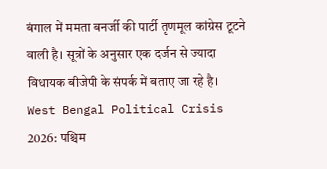बंगाल में ममता बनर्जी की पार्टी तृणमूल कांग्रेस टूटने वाली है। सूत्रों के अनुसार एक दर्जन से ज्यादा विधायक बीजेपी के संपर्क में बताए जा रहे है।
West Bengal Political Crisis 2026: पश्चिम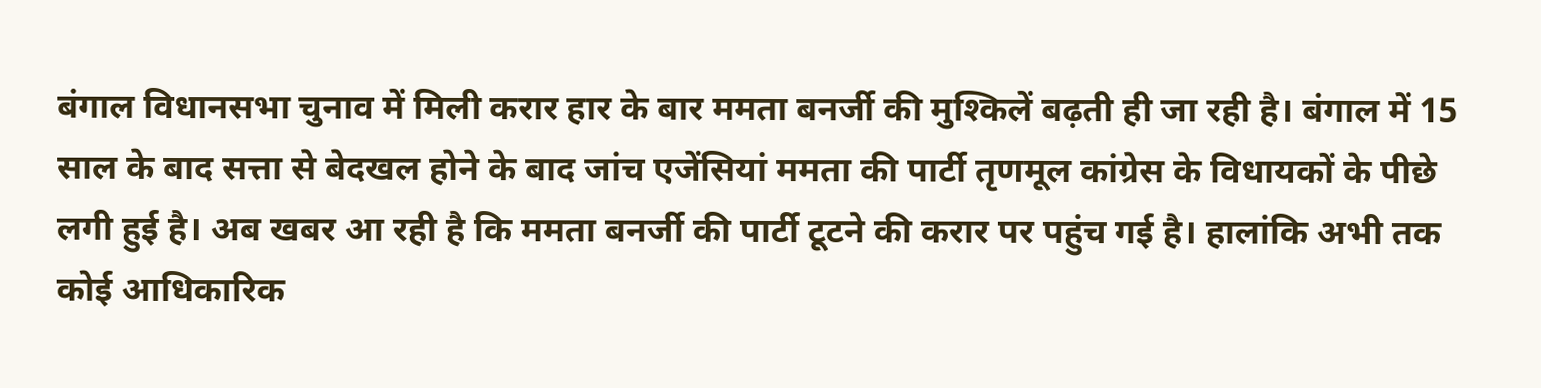बंगाल विधानसभा चुनाव में मिली करार हार के बार ममता बनर्जी की मुश्किलें बढ़ती ही जा रही है। बंगाल में 15 साल के बाद सत्ता से बेदखल होने के बाद जांच एजेंसियां ममता की पार्टी तृणमूल कांग्रेस के विधायकों के पीछे लगी हुई है। अब खबर आ रही है कि ममता बनर्जी की पार्टी टूटने की करार पर पहुंच गई है। हालांकि अभी तक कोई आधिकारिक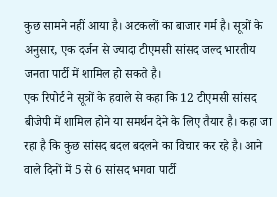कुछ सामने नहीं आया है। अटकलों का बाजार गर्म है। सूत्रों के अनुसार, एक दर्जन से ज्यादा टीएमसी सांसद जल्द भारतीय जनता पार्टी में शामिल हो सकते है।
एक रिपोर्ट ने सूत्रों के हवाले से कहा कि 12 टीएमसी सांसद बीजेपी में शामिल होने या समर्थन देने के लिए तैयार है। कहा जा रहा है कि कुछ सांसद बदल बदलने का विचार कर रहे है। आने वाले दिनों में 5 से 6 सांसद भगवा पार्टी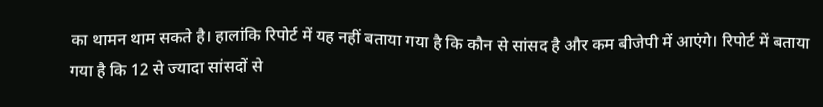का थामन थाम सकते है। हालांकि रिपोर्ट में यह नहीं बताया गया है कि कौन से सांसद है और कम बीजेपी में आएंगे। रिपोर्ट में बताया गया है कि 12 से ज्यादा सांसदों से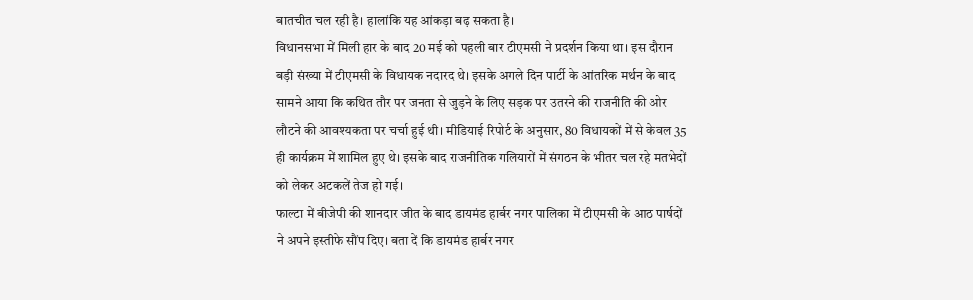बातचीत चल रही है। हालांकि यह आंकड़ा बढ़ सकता है।
विधानसभा में मिली हार के बाद 20 मई को पहली बार टीएमसी ने प्रदर्शन किया था। इस दौरान बड़ी संख्या में टीएमसी के विधायक नदारद थे। इसके अगले दिन पार्टी के आंतरिक मर्थन के बाद सामने आया कि कथित तौर पर जनता से जुड़ने के लिए सड़क पर उतरने की राजनीति की ओर लौटने की आवश्यकता पर चर्चा हुई थी। मीडियाई रिपोर्ट के अनुसार, 80 विधायकों में से केवल 35 ही कार्यक्रम में शामिल हुए थे। इसके बाद राजनीतिक गलियारों में संगठन के भीतर चल रहे मतभेदों को लेकर अटकलें तेज हो गई।
फाल्टा में बीजेपी की शानदार जीत के बाद डायमंड हार्बर नगर पालिका में टीएमसी के आठ पार्षदों ने अपने इस्तीफे सौंप दिए। बता दें कि डायमंड हार्बर नगर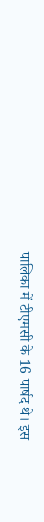पालिका में टीएमसी के 16 पार्षद थे। इस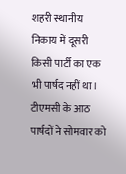शहरी स्थानीय निकाय में दूसरी किसी पार्टी का एक भी पार्षद नहीं था। टीएमसी के आठ पार्षदों ने सोमवार को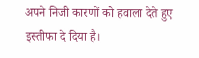अपने निजी कारणों को हवाला देते हुए इस्तीफा दे दिया है।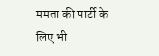ममता की पार्टी के लिए भी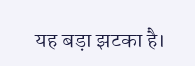यह बड़ा झटका है।